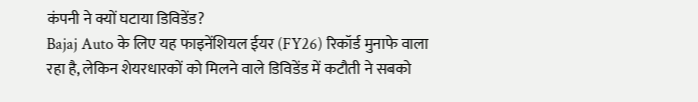कंपनी ने क्यों घटाया डिविडेंड?
Bajaj Auto के लिए यह फाइनेंशियल ईयर (FY26) रिकॉर्ड मुनाफे वाला रहा है, लेकिन शेयरधारकों को मिलने वाले डिविडेंड में कटौती ने सबको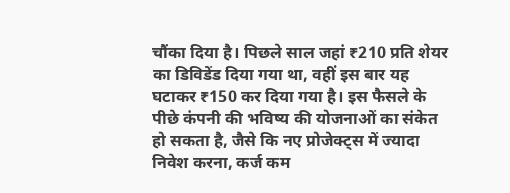चौंका दिया है। पिछले साल जहां ₹210 प्रति शेयर का डिविडेंड दिया गया था, वहीं इस बार यह घटाकर ₹150 कर दिया गया है। इस फैसले के पीछे कंपनी की भविष्य की योजनाओं का संकेत हो सकता है, जैसे कि नए प्रोजेक्ट्स में ज्यादा निवेश करना, कर्ज कम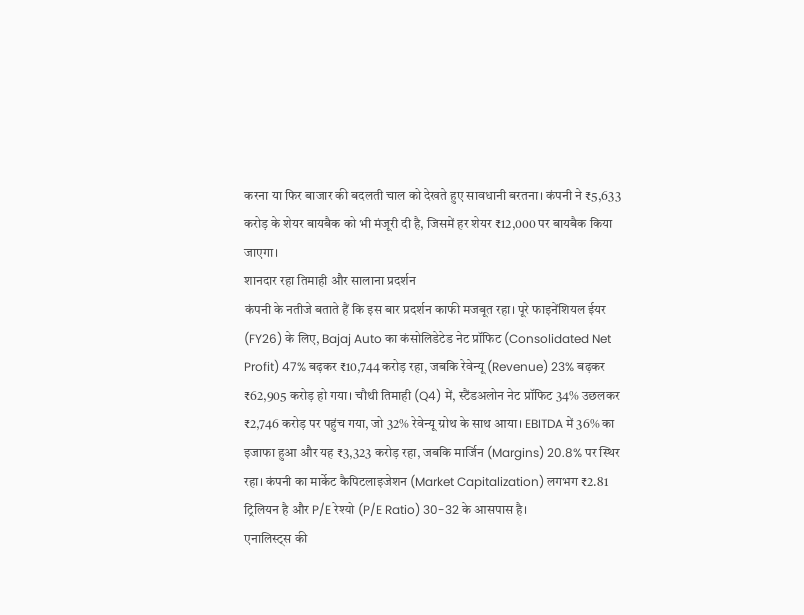करना या फिर बाजार की बदलती चाल को देखते हुए सावधानी बरतना। कंपनी ने ₹5,633 करोड़ के शेयर बायबैक को भी मंजूरी दी है, जिसमें हर शेयर ₹12,000 पर बायबैक किया जाएगा।
शानदार रहा तिमाही और सालाना प्रदर्शन
कंपनी के नतीजे बताते हैं कि इस बार प्रदर्शन काफी मजबूत रहा। पूरे फाइनेंशियल ईयर (FY26) के लिए, Bajaj Auto का कंसोलिडेटेड नेट प्रॉफिट (Consolidated Net Profit) 47% बढ़कर ₹10,744 करोड़ रहा, जबकि रेवेन्यू (Revenue) 23% बढ़कर ₹62,905 करोड़ हो गया। चौथी तिमाही (Q4) में, स्टैंडअलोन नेट प्रॉफिट 34% उछलकर ₹2,746 करोड़ पर पहुंच गया, जो 32% रेवेन्यू ग्रोथ के साथ आया। EBITDA में 36% का इजाफा हुआ और यह ₹3,323 करोड़ रहा, जबकि मार्जिन (Margins) 20.8% पर स्थिर रहा। कंपनी का मार्केट कैपिटलाइजेशन (Market Capitalization) लगभग ₹2.81 ट्रिलियन है और P/E रेश्यो (P/E Ratio) 30-32 के आसपास है।
एनालिस्ट्स की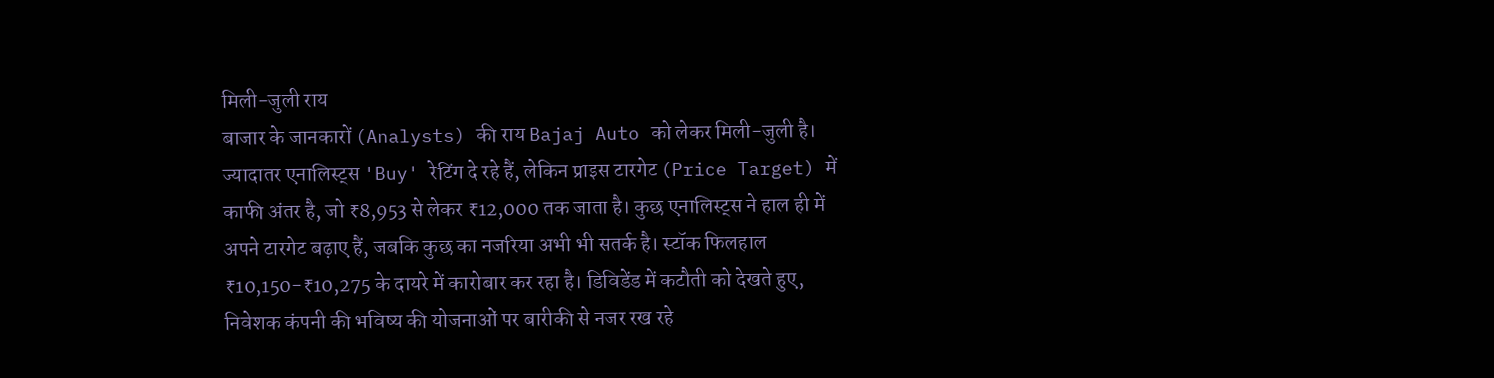मिली-जुली राय
बाजार के जानकारों (Analysts) की राय Bajaj Auto को लेकर मिली-जुली है। ज्यादातर एनालिस्ट्स 'Buy' रेटिंग दे रहे हैं, लेकिन प्राइस टारगेट (Price Target) में काफी अंतर है, जो ₹8,953 से लेकर ₹12,000 तक जाता है। कुछ एनालिस्ट्स ने हाल ही में अपने टारगेट बढ़ाए हैं, जबकि कुछ का नजरिया अभी भी सतर्क है। स्टॉक फिलहाल ₹10,150-₹10,275 के दायरे में कारोबार कर रहा है। डिविडेंड में कटौती को देखते हुए, निवेशक कंपनी की भविष्य की योजनाओं पर बारीकी से नजर रख रहे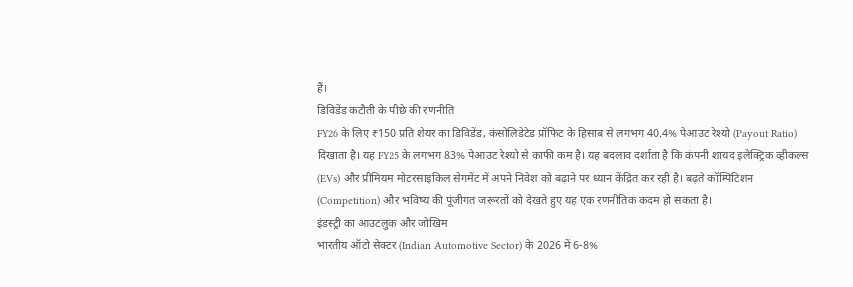हैं।
डिविडेंड कटौती के पीछे की रणनीति
FY26 के लिए ₹150 प्रति शेयर का डिविडेंड, कंसोलिडेटेड प्रॉफिट के हिसाब से लगभग 40.4% पेआउट रेश्यो (Payout Ratio) दिखाता है। यह FY25 के लगभग 83% पेआउट रेश्यो से काफी कम है। यह बदलाव दर्शाता है कि कंपनी शायद इलेक्ट्रिक व्हीकल्स (EVs) और प्रीमियम मोटरसाइकिल सेगमेंट में अपने निवेश को बढ़ाने पर ध्यान केंद्रित कर रही है। बढ़ते कॉम्पिटिशन (Competition) और भविष्य की पूंजीगत जरूरतों को देखते हुए यह एक रणनीतिक कदम हो सकता है।
इंडस्ट्री का आउटलुक और जोखिम
भारतीय ऑटो सेक्टर (Indian Automotive Sector) के 2026 में 6-8%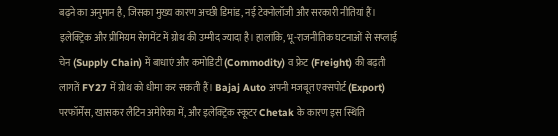बढ़ने का अनुमान है, जिसका मुख्य कारण अच्छी डिमांड, नई टेक्नोलॉजी और सरकारी नीतियां हैं। इलेक्ट्रिक और प्रीमियम सेगमेंट में ग्रोथ की उम्मीद ज्यादा है। हालांकि, भू-राजनीतिक घटनाओं से सप्लाई चेन (Supply Chain) में बाधाएं और कमोडिटी (Commodity) व फ्रेट (Freight) की बढ़ती लागतें FY27 में ग्रोथ को धीमा कर सकती हैं। Bajaj Auto अपनी मजबूत एक्सपोर्ट (Export) परफॉर्मेंस, खासकर लैटिन अमेरिका में, और इलेक्ट्रिक स्कूटर Chetak के कारण इस स्थिति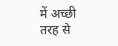में अच्छी तरह से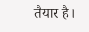तैयार है।